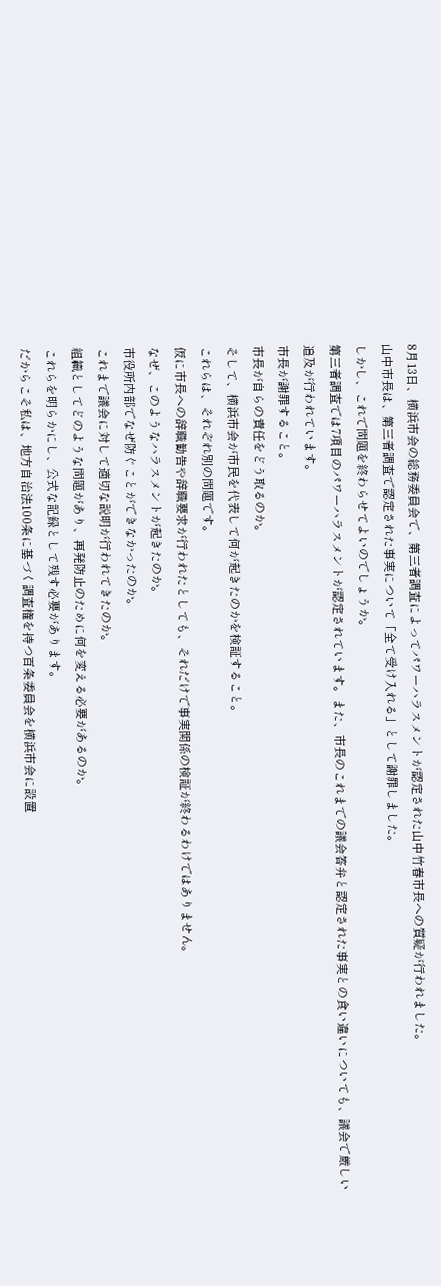8月13日、横浜市会の総務委員会で、第三者調査によってパワーハラスメントが認定された山中竹春市長への質疑が行われました。
山中市長は、第三者調査で認定された事実について「全て受け入れる」として謝罪しました。
しかし、これで問題を終わらせてよいのでしょうか。
第三者調査では7項目のパワーハラスメントが認定されています。また、市長のこれまでの議会答弁と認定された事実との食い違いについても、議会で厳しい追及が行われています。
市長が謝罪すること。
市長が自らの責任をどう取るのか。
そして、横浜市会が市民を代表して何が起きたのかを検証すること。
これらは、それぞれ別の問題です。
仮に市長への辞職勧告や辞職要求が行われたとしても、それだけで事実関係の検証が終わるわけではありません。
なぜ、このようなハラスメントが起きたのか。
市役所内部でなぜ防ぐことができなかったのか。
これまで議会に対して適切な説明が行われてきたのか。
組織としてどのような問題があり、再発防止のために何を変える必要があるのか。
これらを明らかにし、公式な記録として残す必要があります。
だからこそ私は、地方自治法100条に基づく調査権を持つ百条委員会を横浜市会に設置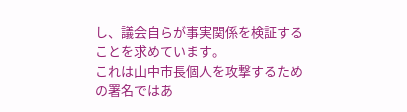し、議会自らが事実関係を検証することを求めています。
これは山中市長個人を攻撃するための署名ではあ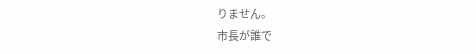りません。
市長が誰で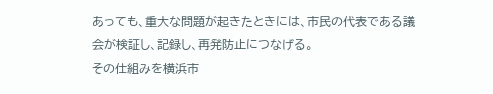あっても、重大な問題が起きたときには、市民の代表である議会が検証し、記録し、再発防止につなげる。
その仕組みを横浜市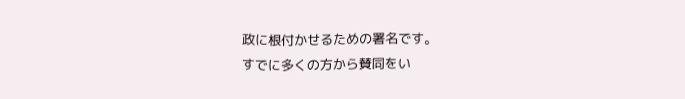政に根付かせるための署名です。
すでに多くの方から賛同をい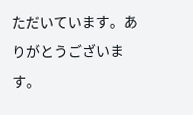ただいています。ありがとうございます。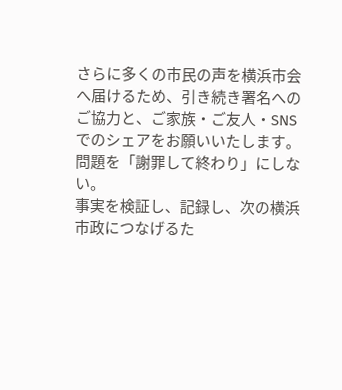さらに多くの市民の声を横浜市会へ届けるため、引き続き署名へのご協力と、ご家族・ご友人・SNSでのシェアをお願いいたします。
問題を「謝罪して終わり」にしない。
事実を検証し、記録し、次の横浜市政につなげるた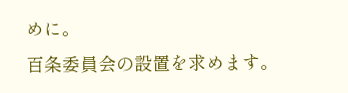めに。
百条委員会の設置を求めます。